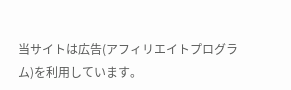当サイトは広告(アフィリエイトプログラム)を利用しています。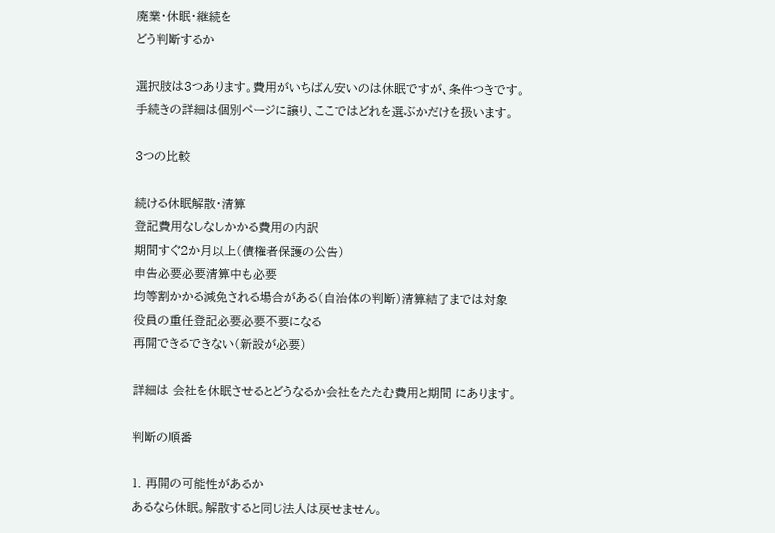廃業・休眠・継続を
どう判断するか

選択肢は3つあります。費用がいちばん安いのは休眠ですが、条件つきです。手続きの詳細は個別ページに譲り、ここではどれを選ぶかだけを扱います。

3つの比較

続ける休眠解散・清算
登記費用なしなしかかる費用の内訳
期間すぐ2か月以上(債権者保護の公告)
申告必要必要清算中も必要
均等割かかる減免される場合がある(自治体の判断)清算結了までは対象
役員の重任登記必要必要不要になる
再開できるできない(新設が必要)

詳細は 会社を休眠させるとどうなるか会社をたたむ費用と期間 にあります。

判断の順番

1. 再開の可能性があるか
あるなら休眠。解散すると同じ法人は戻せません。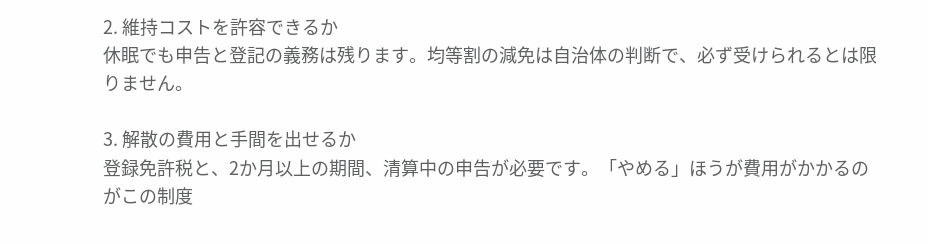2. 維持コストを許容できるか
休眠でも申告と登記の義務は残ります。均等割の減免は自治体の判断で、必ず受けられるとは限りません。

3. 解散の費用と手間を出せるか
登録免許税と、2か月以上の期間、清算中の申告が必要です。「やめる」ほうが費用がかかるのがこの制度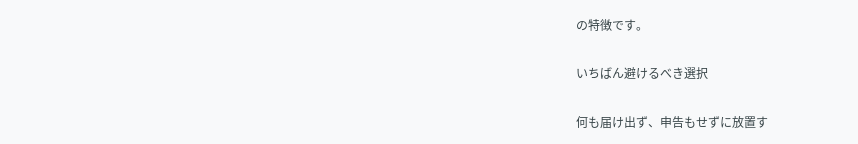の特徴です。

いちばん避けるべき選択

何も届け出ず、申告もせずに放置す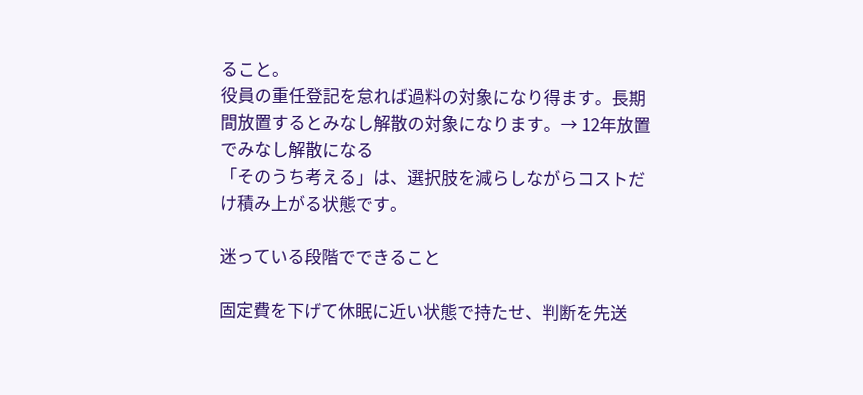ること。
役員の重任登記を怠れば過料の対象になり得ます。長期間放置するとみなし解散の対象になります。→ 12年放置でみなし解散になる
「そのうち考える」は、選択肢を減らしながらコストだけ積み上がる状態です。

迷っている段階でできること

固定費を下げて休眠に近い状態で持たせ、判断を先送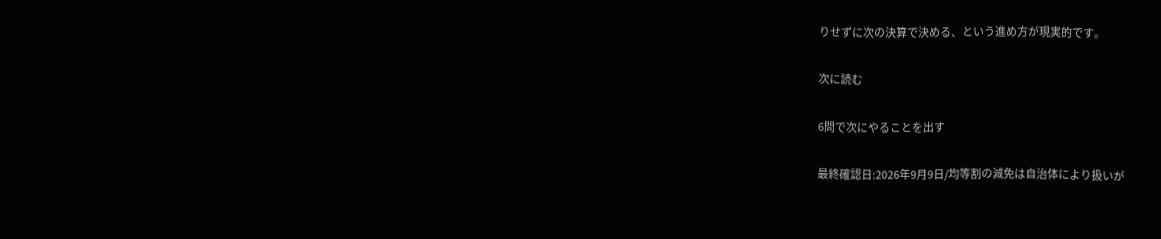りせずに次の決算で決める、という進め方が現実的です。

次に読む

6問で次にやることを出す

最終確認日:2026年9月9日/均等割の減免は自治体により扱いが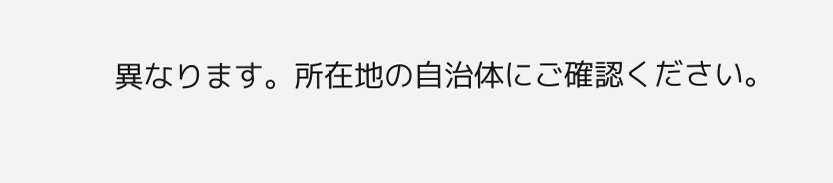異なります。所在地の自治体にご確認ください。